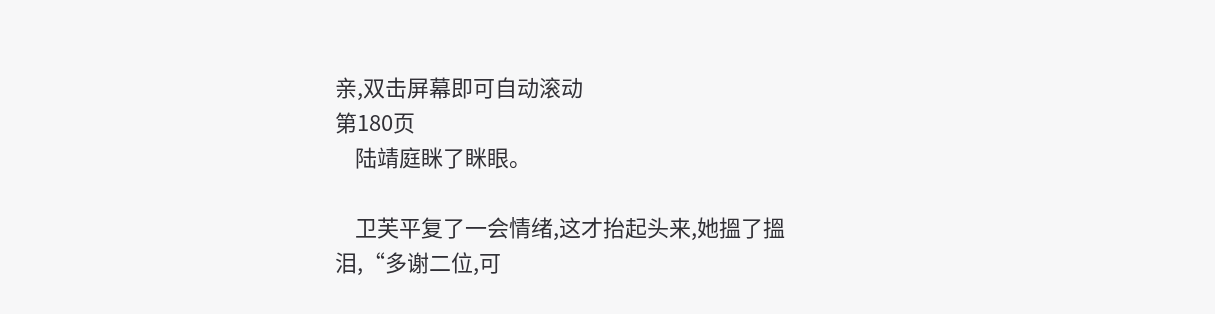亲,双击屏幕即可自动滚动
第180页
    陆靖庭眯了眯眼。

    卫芙平复了一会情绪,这才抬起头来,她搵了搵泪,“多谢二位,可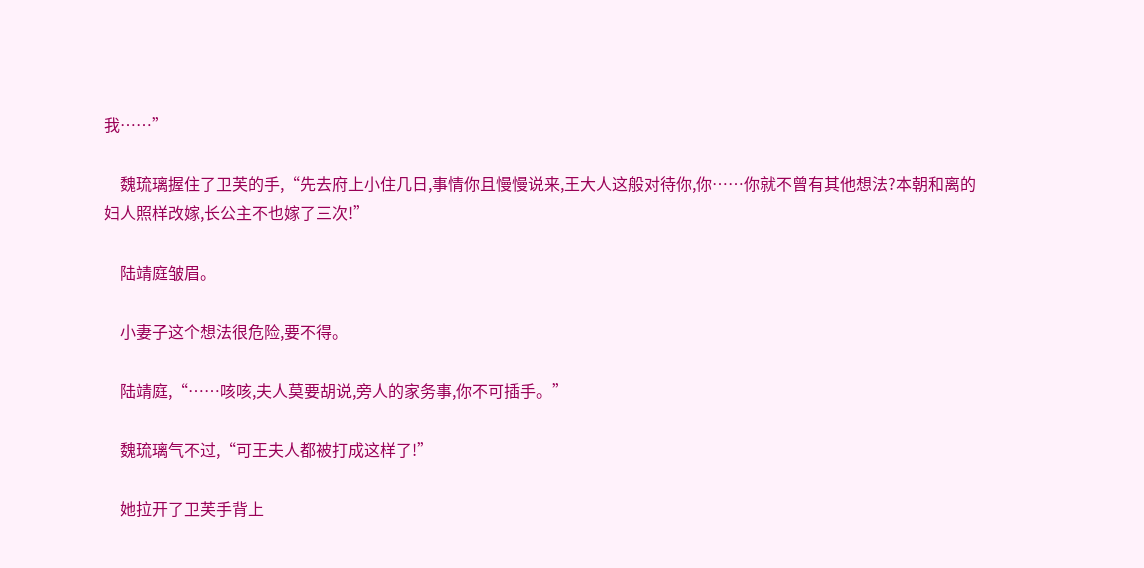我……”

    魏琉璃握住了卫芙的手,“先去府上小住几日,事情你且慢慢说来,王大人这般对待你,你……你就不曾有其他想法?本朝和离的妇人照样改嫁,长公主不也嫁了三次!”

    陆靖庭皱眉。

    小妻子这个想法很危险,要不得。

    陆靖庭,“……咳咳,夫人莫要胡说,旁人的家务事,你不可插手。”

    魏琉璃气不过,“可王夫人都被打成这样了!”

    她拉开了卫芙手背上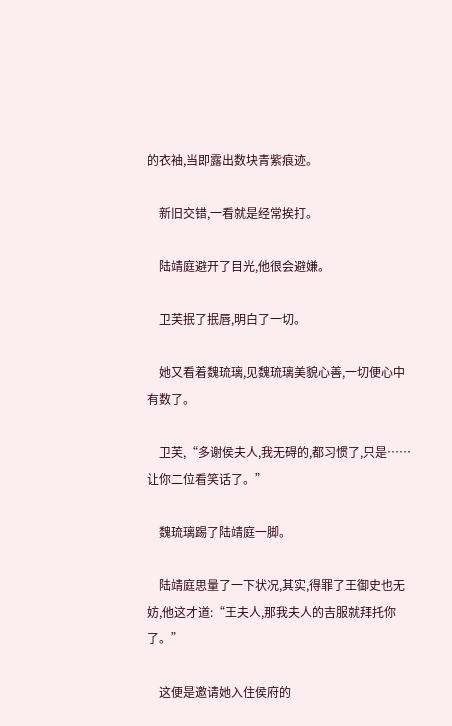的衣袖,当即露出数块青紫痕迹。

    新旧交错,一看就是经常挨打。

    陆靖庭避开了目光,他很会避嫌。

    卫芙抿了抿唇,明白了一切。

    她又看着魏琉璃,见魏琉璃美貌心善,一切便心中有数了。

    卫芙,“多谢侯夫人,我无碍的,都习惯了,只是……让你二位看笑话了。”

    魏琉璃踢了陆靖庭一脚。

    陆靖庭思量了一下状况,其实,得罪了王御史也无妨,他这才道:“王夫人,那我夫人的吉服就拜托你了。”

    这便是邀请她入住侯府的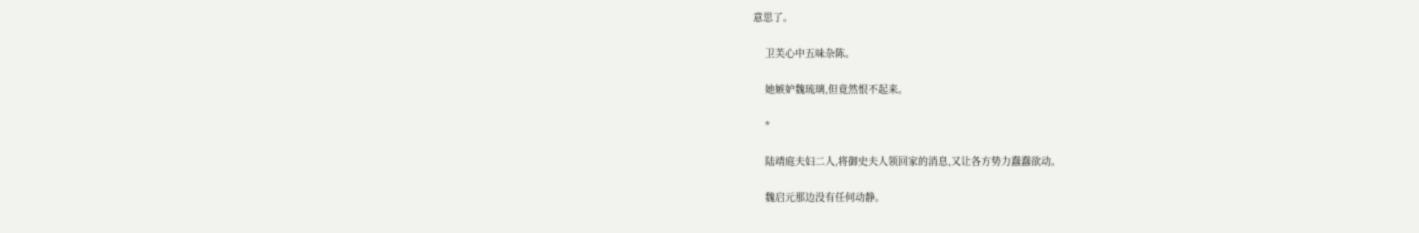意思了。

    卫芙心中五味杂陈。

    她嫉妒魏琉璃,但竟然恨不起来。

    *

    陆靖庭夫妇二人,将御史夫人领回家的消息,又让各方势力蠢蠢欲动。

    魏启元那边没有任何动静。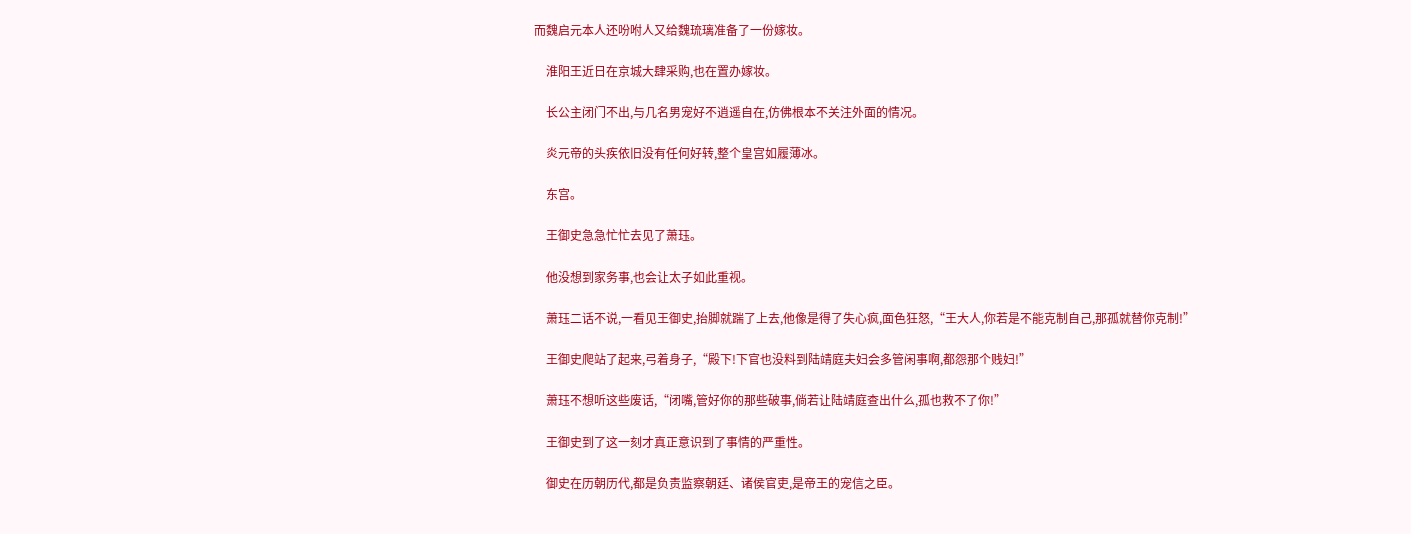而魏启元本人还吩咐人又给魏琉璃准备了一份嫁妆。

    淮阳王近日在京城大肆采购,也在置办嫁妆。

    长公主闭门不出,与几名男宠好不逍遥自在,仿佛根本不关注外面的情况。

    炎元帝的头疾依旧没有任何好转,整个皇宫如履薄冰。

    东宫。

    王御史急急忙忙去见了萧珏。

    他没想到家务事,也会让太子如此重视。

    萧珏二话不说,一看见王御史,抬脚就踹了上去,他像是得了失心疯,面色狂怒,“王大人,你若是不能克制自己,那孤就替你克制!”

    王御史爬站了起来,弓着身子,“殿下!下官也没料到陆靖庭夫妇会多管闲事啊,都怨那个贱妇!”

    萧珏不想听这些废话,“闭嘴,管好你的那些破事,倘若让陆靖庭查出什么,孤也救不了你!”

    王御史到了这一刻才真正意识到了事情的严重性。

    御史在历朝历代,都是负责监察朝廷、诸侯官吏,是帝王的宠信之臣。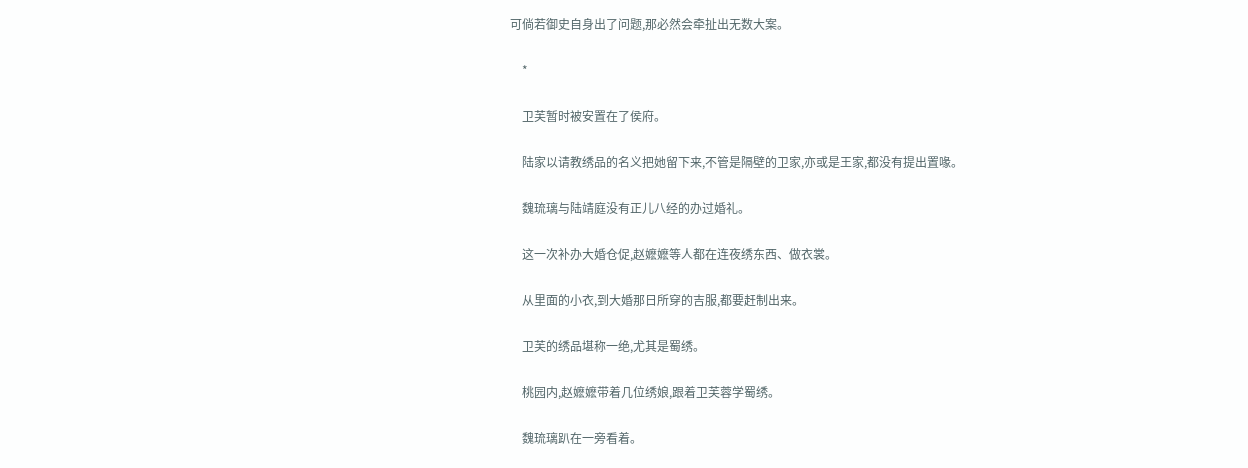可倘若御史自身出了问题,那必然会牵扯出无数大案。

    *

    卫芙暂时被安置在了侯府。

    陆家以请教绣品的名义把她留下来,不管是隔壁的卫家,亦或是王家,都没有提出置喙。

    魏琉璃与陆靖庭没有正儿八经的办过婚礼。

    这一次补办大婚仓促,赵嬷嬷等人都在连夜绣东西、做衣裳。

    从里面的小衣,到大婚那日所穿的吉服,都要赶制出来。

    卫芙的绣品堪称一绝,尤其是蜀绣。

    桃园内,赵嬷嬷带着几位绣娘,跟着卫芙蓉学蜀绣。

    魏琉璃趴在一旁看着。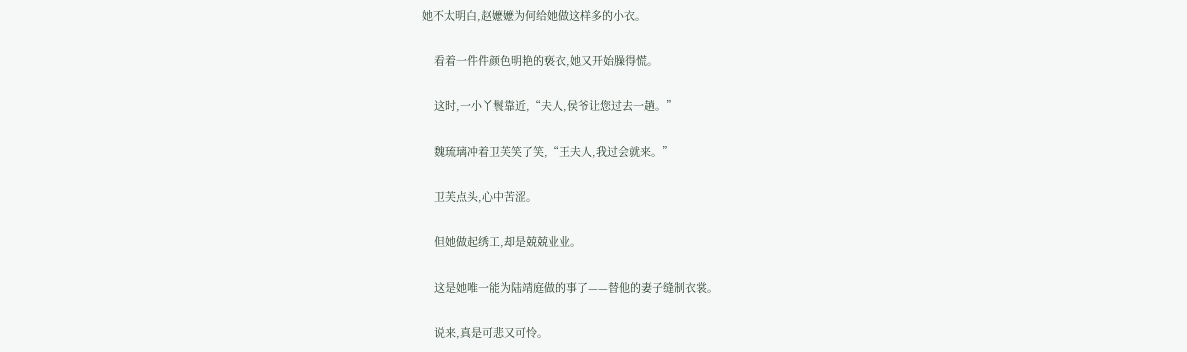她不太明白,赵嬷嬷为何给她做这样多的小衣。

    看着一件件颜色明艳的亵衣,她又开始臊得慌。

    这时,一小丫鬟靠近,“夫人,侯爷让您过去一趟。”

    魏琉璃冲着卫芙笑了笑,“王夫人,我过会就来。”

    卫芙点头,心中苦涩。

    但她做起绣工,却是兢兢业业。

    这是她唯一能为陆靖庭做的事了——替他的妻子缝制衣裳。

    说来,真是可悲又可怜。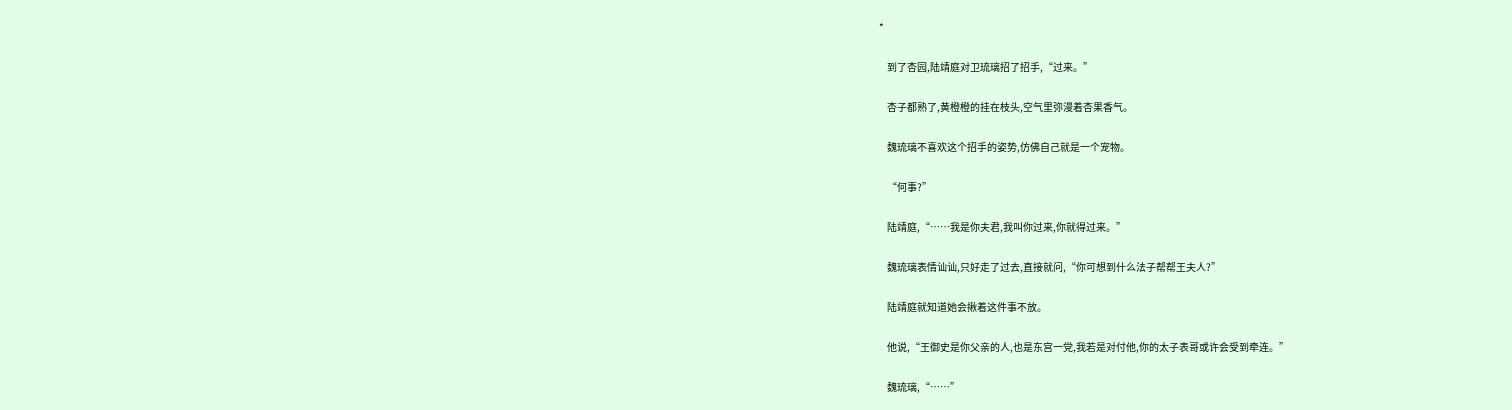*

    到了杏园,陆靖庭对卫琉璃招了招手,“过来。”

    杏子都熟了,黄橙橙的挂在枝头,空气里弥漫着杏果香气。

    魏琉璃不喜欢这个招手的姿势,仿佛自己就是一个宠物。

    “何事?”

    陆靖庭,“……我是你夫君,我叫你过来,你就得过来。”

    魏琉璃表情讪讪,只好走了过去,直接就问,“你可想到什么法子帮帮王夫人?”

    陆靖庭就知道她会揪着这件事不放。

    他说,“王御史是你父亲的人,也是东宫一党,我若是对付他,你的太子表哥或许会受到牵连。”

    魏琉璃,“……”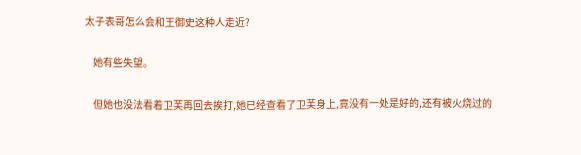太子表哥怎么会和王御史这种人走近?

    她有些失望。

    但她也没法看着卫芙再回去挨打,她已经查看了卫芙身上,竟没有一处是好的,还有被火烧过的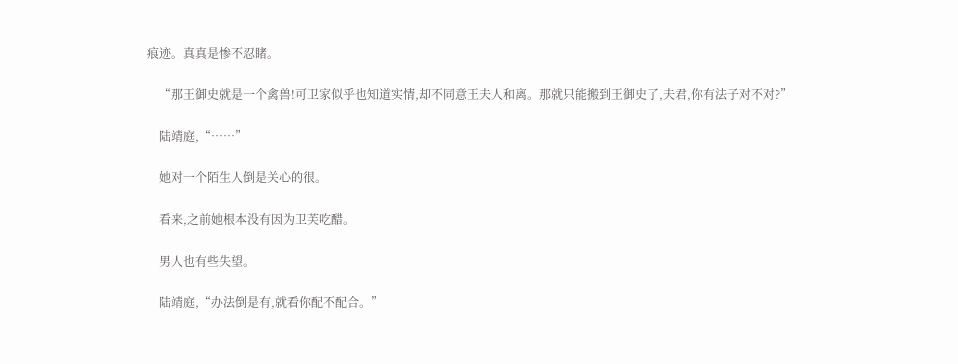痕迹。真真是惨不忍睹。

    “那王御史就是一个禽兽!可卫家似乎也知道实情,却不同意王夫人和离。那就只能搬到王御史了,夫君,你有法子对不对?”

    陆靖庭,“……”

    她对一个陌生人倒是关心的很。

    看来,之前她根本没有因为卫芙吃醋。

    男人也有些失望。

    陆靖庭,“办法倒是有,就看你配不配合。”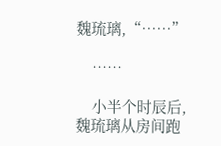魏琉璃,“……”

    ……

    小半个时辰后,魏琉璃从房间跑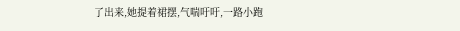了出来,她提着裙摆,气喘吁吁,一路小跑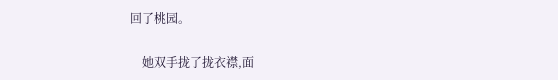回了桃园。

    她双手拢了拢衣襟,面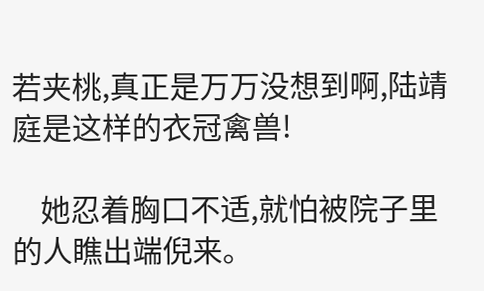若夹桃,真正是万万没想到啊,陆靖庭是这样的衣冠禽兽!

    她忍着胸口不适,就怕被院子里的人瞧出端倪来。